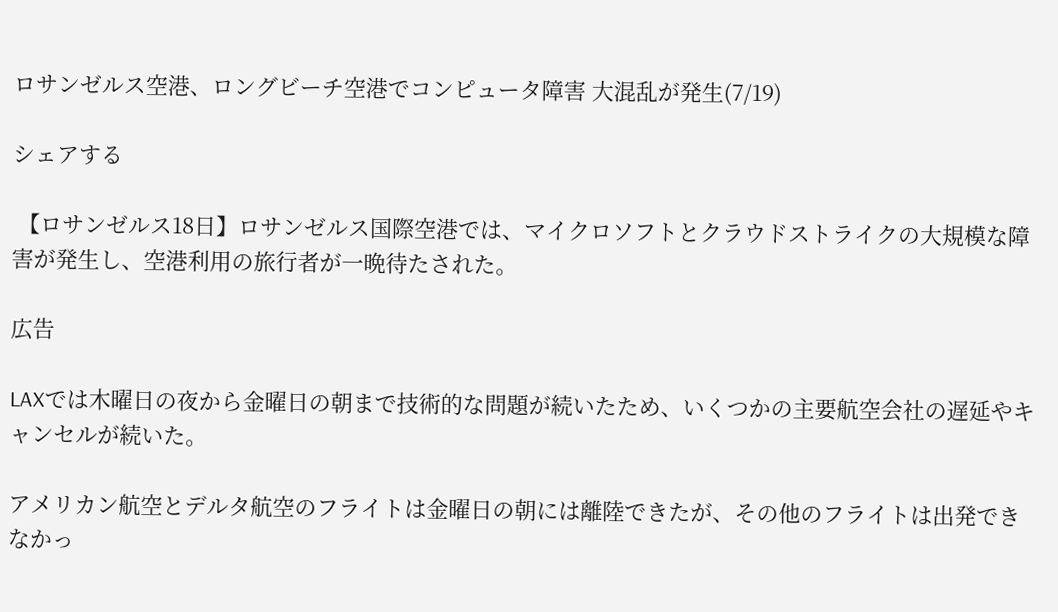ロサンゼルス空港、ロングビーチ空港でコンピュータ障害 大混乱が発生(7/19)

シェアする

 【ロサンゼルス18日】ロサンゼルス国際空港では、マイクロソフトとクラウドストライクの大規模な障害が発生し、空港利用の旅行者が一晩待たされた。

広告

LAXでは木曜日の夜から金曜日の朝まで技術的な問題が続いたため、いくつかの主要航空会社の遅延やキャンセルが続いた。

アメリカン航空とデルタ航空のフライトは金曜日の朝には離陸できたが、その他のフライトは出発できなかっ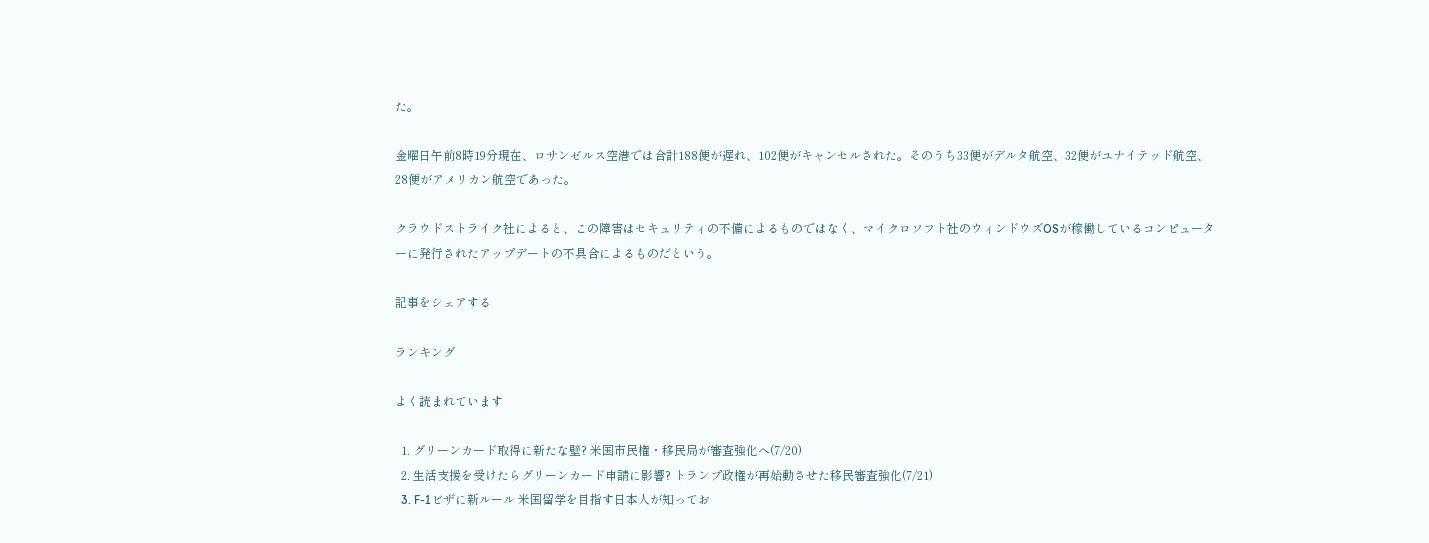た。

金曜日午前8時19分現在、ロサンゼルス空港では合計188便が遅れ、102便がキャンセルされた。そのうち33便がデルタ航空、32便がユナイテッド航空、28便がアメリカン航空であった。

クラウドストライク社によると、この障害はセキュリティの不備によるものではなく、マイクロソフト社のウィンドウズOSが稼働しているコンピューターに発行されたアップデートの不具合によるものだという。

記事をシェアする

ランキング

よく読まれています

  1. グリーンカード取得に新たな壁? 米国市民権・移民局が審査強化へ(7/20)
  2. 生活支援を受けたらグリーンカード申請に影響? トランプ政権が再始動させた移民審査強化(7/21)
  3. F-1ビザに新ルール 米国留学を目指す日本人が知ってお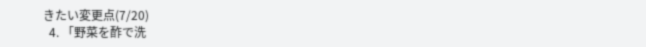きたい変更点(7/20)
  4. 「野菜を酢で洗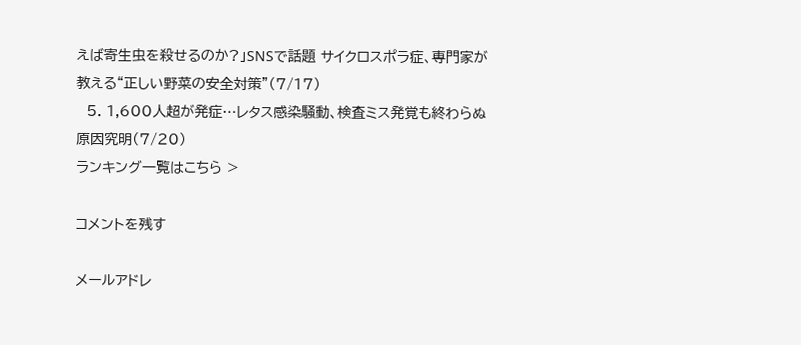えば寄生虫を殺せるのか?」SNSで話題 サイクロスポラ症、専門家が教える“正しい野菜の安全対策”(7/17)
  5. 1,600人超が発症…レタス感染騒動、検査ミス発覚も終わらぬ原因究明(7/20)
ランキング一覧はこちら >

コメントを残す

メールアドレ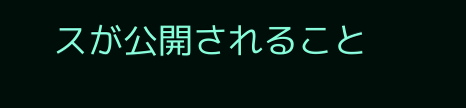スが公開されること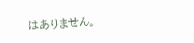はありません。